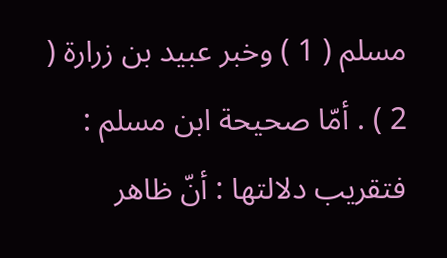مسلم ( 1 ) وخبر عبيد بن زرارة ( 2 ) . أمّا صحيحة ابن مسلم : فتقريب دلالتها : أنّ ظاهر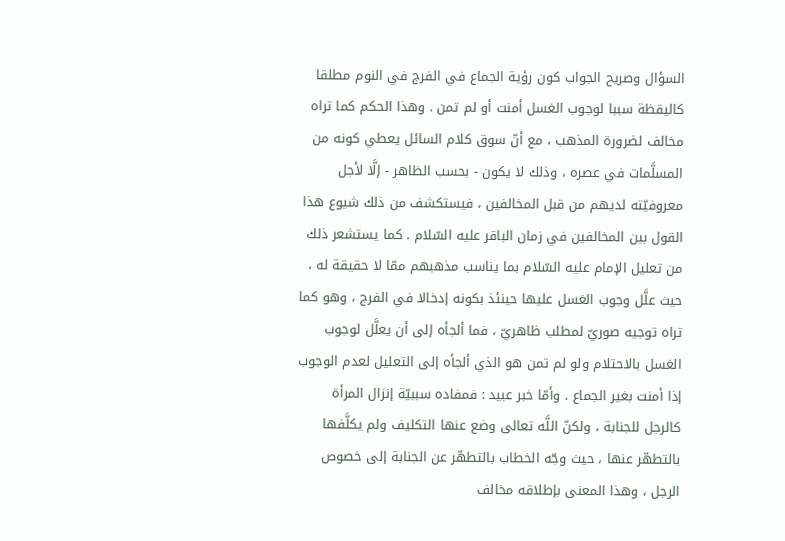السؤال وصريح الجواب كون رؤية الجماع في الفرج في النوم مطلقا كاليقظة سببا لوجوب الغسل أمنت أو لم تمن . وهذا الحكم كما تراه مخالف لضرورة المذهب ، مع أنّ سوق كلام السائل يعطي كونه من المسلَّمات في عصره ، وذلك لا يكون - بحسب الظاهر - إلَّا لأجل معروفيّته لديهم من قبل المخالفين ، فيستكشف من ذلك شيوع هذا القول بين المخالفين في زمان الباقر عليه السّلام . كما يستشعر ذلك من تعليل الإمام عليه السّلام بما يناسب مذهبهم ممّا لا حقيقة له ، حيث علَّل وجوب الغسل عليها حينئذ بكونه إدخالا في الفرج ، وهو كما تراه توجيه صوريّ لمطلب ظاهريّ ، فما ألجأه إلى أن يعلَّل لوجوب الغسل بالاحتلام ولو لم تمن هو الذي ألجأه إلى التعليل لعدم الوجوب إذا أمنت بغير الجماع . وأمّا خبر عبيد : فمفاده سببيّة إنزال المرأة كالرجل للجنابة ، ولكنّ اللَّه تعالى وضع عنها التكليف ولم يكلَّفها بالتطهّر عنها ، حيث وجّه الخطاب بالتطهّر عن الجنابة إلى خصوص الرجل ، وهذا المعنى بإطلاقه مخالف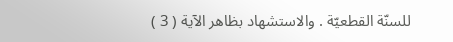للسنّة القطعيّة . والاستشهاد بظاهر الآية ( 3 )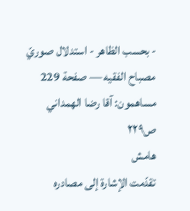- بحسب الظاهر - استدلال صوريّ
مصباح الفقيه — صفحة 229
مساهمون: آقا رضا الهمداني
ص٢٢٩
هامش
تقدّمت الإشارة إلى مصادره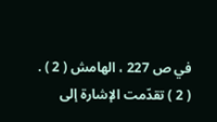في ص 227 ، الهامش ( 2 ) .
( 2 ) تقدّمت الإشارة إلى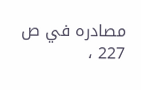مصادره في ص 227 ،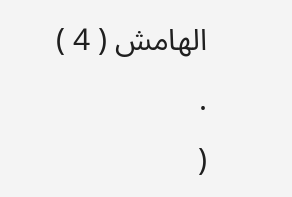الهامش ( 4 ) .
(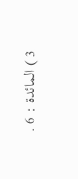3 ) المائدة : 6 .